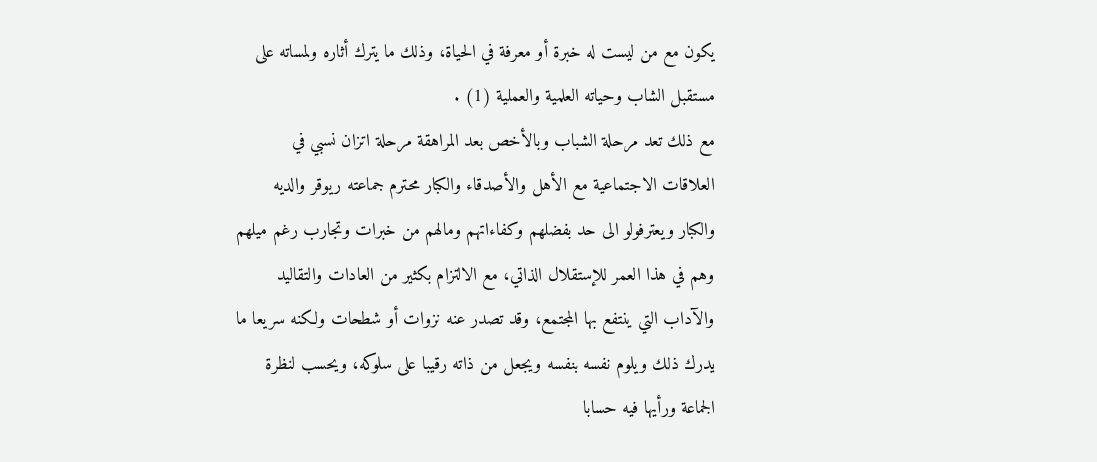يكون مع من ليست له خبرة أو معرفة في الحياة، وذلك ما يترك أثاره ولمساته على مستقبل الشاب وحياته العلمية والعملية (1) .
مع ذلك تعد مرحلة الشباب وبالأخص بعد المراهقة مرحلة اتزان نسبي في العلاقات الاجتماعية مع الأهل والأصدقاء والكبار محترم جماعته ريوقر والديه والكبار ويعترفولو الى حد بفضلهم وكفاءاتهم ومالهم من خبرات وتجارب رغم ميلهم وهم في هذا العمر للإستقلال الذاتي، مع الالتزام بكثير من العادات والتقاليد والآداب التي ينتفع بها المجتمع، وقد تصدر عنه نزوات أو شطحات ولكنه سريعا ما يدرك ذلك ويلوم نفسه بنفسه ويجعل من ذاته رقيبا على سلوكه، ويحسب لنظرة الجماعة ورأيها فيه حسابا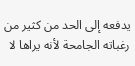يدفعه إلى الحد من كثير من رغباته الجامحة لأنه يراها لا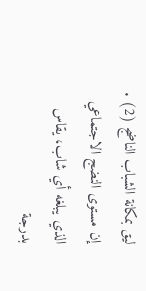ليق بمكانة الشباب الناضج (2) .
إن مستوى النضج الاجتماعي الذي يبلغه أي شاب، يقاس بدرجة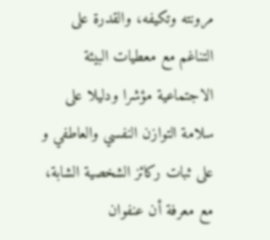مرونته وتكيفه، والقدرة على التناغم مع معطيات البيئة الاجتماعية مؤشرا ودليلا على سلامة التوازن النفسي والعاطفي و على ثبات ركائز الشخصية الشابة، مع معرفة أن عنفوان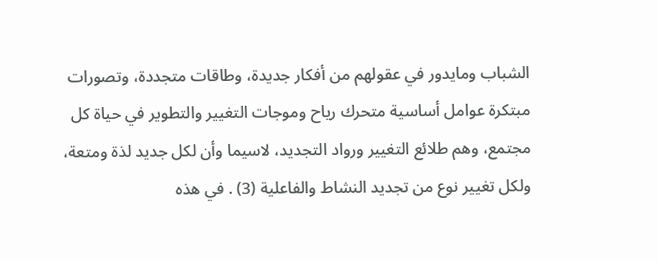الشباب ومايدور في عقولهم من أفكار جديدة، وطاقات متجددة، وتصورات مبتكرة عوامل أساسية متحرك رياح وموجات التغيير والتطوير في حياة كل مجتمع، وهم طلائع التغيير ورواد التجديد، لاسيما وأن لكل جديد لذة ومتعة، ولكل تغيير نوع من تجديد النشاط والفاعلية (3) . في هذه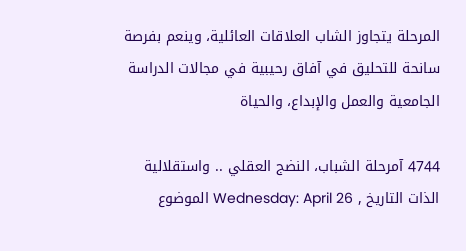المرحلة يتجاوز الشاب العلاقات العائلية، وينعم بفرصة
سانحة للتحليق في آفاق رحيبية في مجالات الدراسة الجامعية والعمل والإبداع، والحياة

4744 آمرحلة الشباب، النضج العقلي .. واستقلالية الذات التاريخ , Wednesday: April 26 الموضوع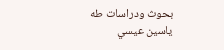بحوث ودراسات طه ياسين عيسي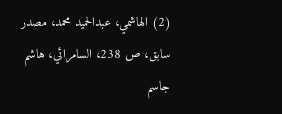(2) الهاشمي، عبدالحميد محمد، مصدر سابق، ص 238، السامرائي، هاشم جاسم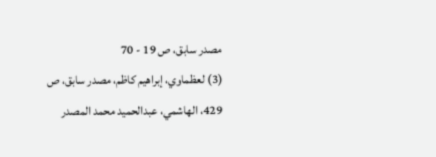مصدر سابق، ص 19 - 70
(3) لعظماوي، إبراهيم كاظم، مصدر سابق، ص 429، الهاشمي، عبدالحميد محمد المصدر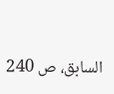السابق، ص 240